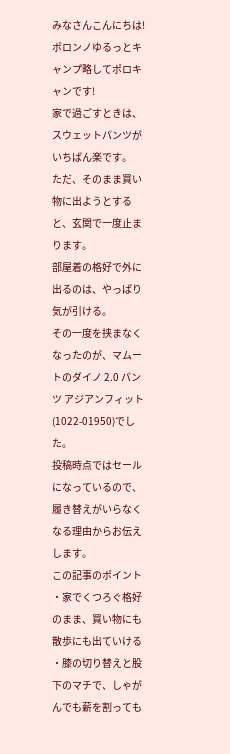みなさんこんにちは!ポロンノゆるっとキャンプ略してポロキャンです!
家で過ごすときは、スウェットパンツがいちばん楽です。
ただ、そのまま買い物に出ようとすると、玄関で一度止まります。
部屋着の格好で外に出るのは、やっぱり気が引ける。
その一度を挟まなくなったのが、マムートのダイノ 2.0 パンツ アジアンフィット(1022-01950)でした。
投稿時点ではセールになっているので、履き替えがいらなくなる理由からお伝えします。
この記事のポイント
・家でくつろぐ格好のまま、買い物にも散歩にも出ていける
・膝の切り替えと股下のマチで、しゃがんでも薪を割っても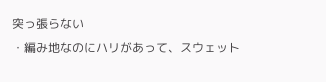突っ張らない
・編み地なのにハリがあって、スウェット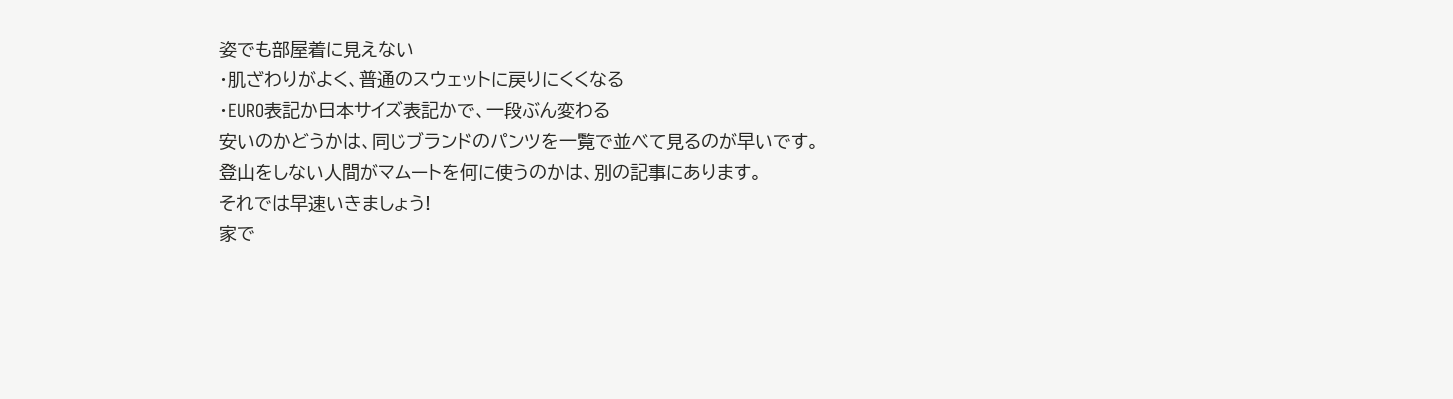姿でも部屋着に見えない
・肌ざわりがよく、普通のスウェットに戻りにくくなる
・EURO表記か日本サイズ表記かで、一段ぶん変わる
安いのかどうかは、同じブランドのパンツを一覧で並べて見るのが早いです。
登山をしない人間がマムートを何に使うのかは、別の記事にあります。
それでは早速いきましょう!
家で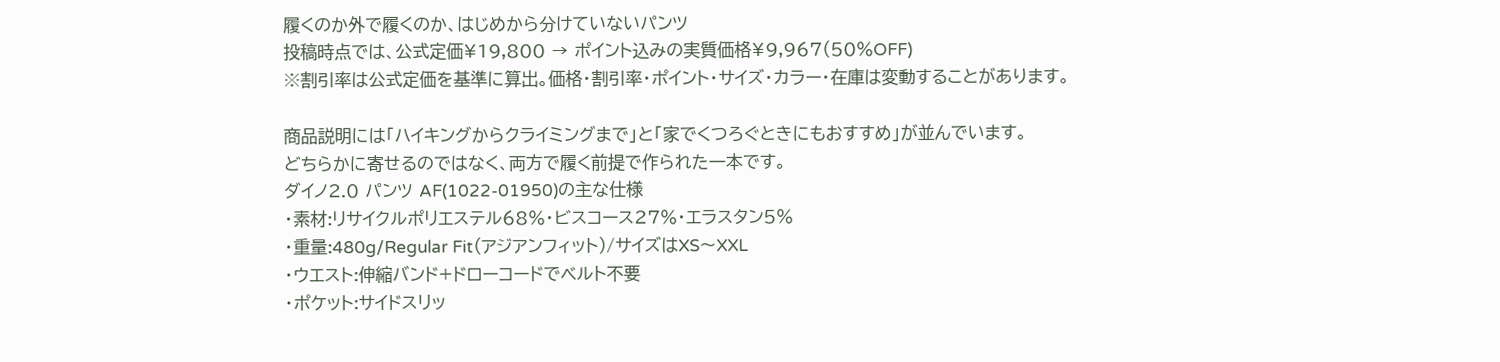履くのか外で履くのか、はじめから分けていないパンツ
投稿時点では、公式定価¥19,800 → ポイント込みの実質価格¥9,967(50%OFF)
※割引率は公式定価を基準に算出。価格・割引率・ポイント・サイズ・カラー・在庫は変動することがあります。

商品説明には「ハイキングからクライミングまで」と「家でくつろぐときにもおすすめ」が並んでいます。
どちらかに寄せるのではなく、両方で履く前提で作られた一本です。
ダイノ2.0 パンツ AF(1022-01950)の主な仕様
・素材:リサイクルポリエステル68%・ビスコース27%・エラスタン5%
・重量:480g/Regular Fit(アジアンフィット)/サイズはXS〜XXL
・ウエスト:伸縮バンド+ドローコードでベルト不要
・ポケット:サイドスリッ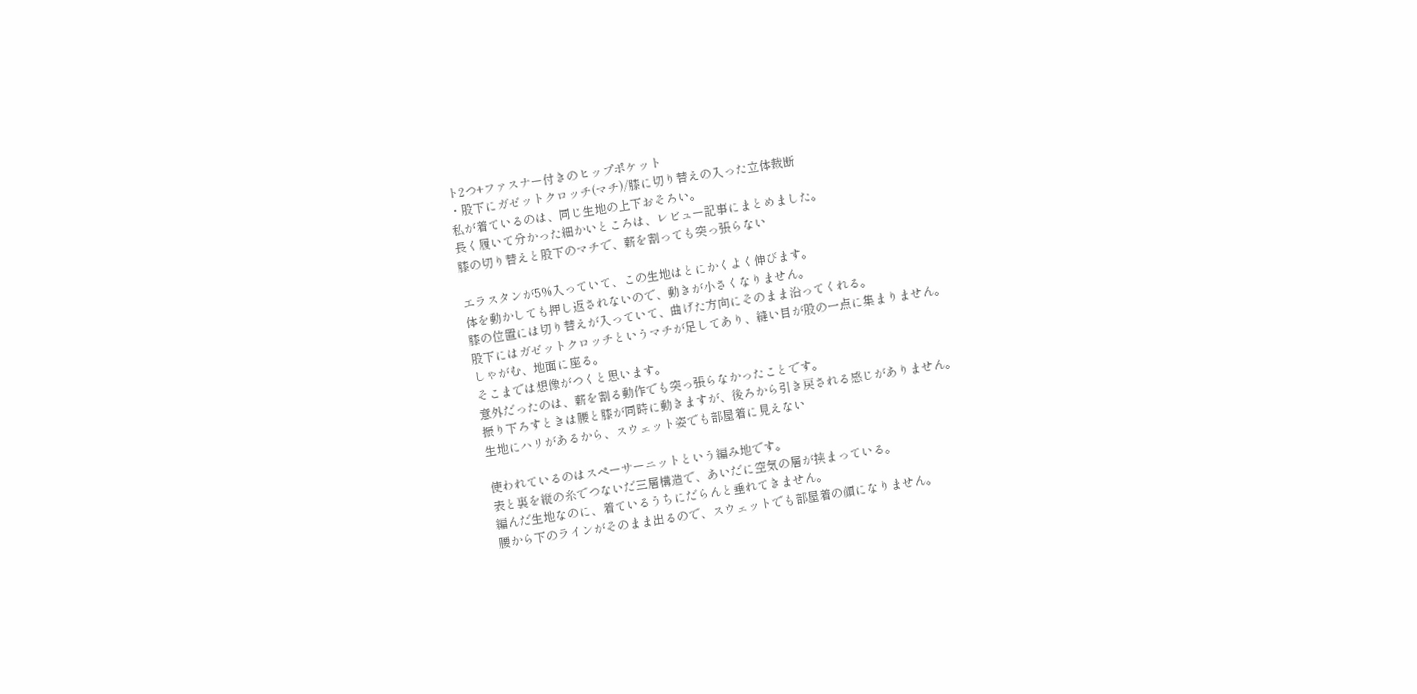ト2つ+ファスナー付きのヒップポケット
・股下にガゼットクロッチ(マチ)/膝に切り替えの入った立体裁断
私が着ているのは、同じ生地の上下おそろい。
長く履いて分かった細かいところは、レビュー記事にまとめました。
膝の切り替えと股下のマチで、薪を割っても突っ張らない

エラスタンが5%入っていて、この生地はとにかくよく伸びます。
体を動かしても押し返されないので、動きが小さくなりません。
膝の位置には切り替えが入っていて、曲げた方向にそのまま沿ってくれる。
股下にはガゼットクロッチというマチが足してあり、縫い目が股の一点に集まりません。
しゃがむ、地面に座る。
そこまでは想像がつくと思います。
意外だったのは、薪を割る動作でも突っ張らなかったことです。
振り下ろすときは腰と膝が同時に動きますが、後ろから引き戻される感じがありません。
生地にハリがあるから、スウェット姿でも部屋着に見えない

使われているのはスペーサーニットという編み地です。
表と裏を縦の糸でつないだ三層構造で、あいだに空気の層が挟まっている。
編んだ生地なのに、着ているうちにだらんと垂れてきません。
腰から下のラインがそのまま出るので、スウェットでも部屋着の顔になりません。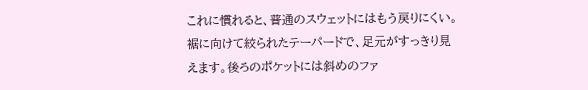これに慣れると、普通のスウェットにはもう戻りにくい。
裾に向けて絞られたテーパードで、足元がすっきり見えます。後ろのポケットには斜めのファ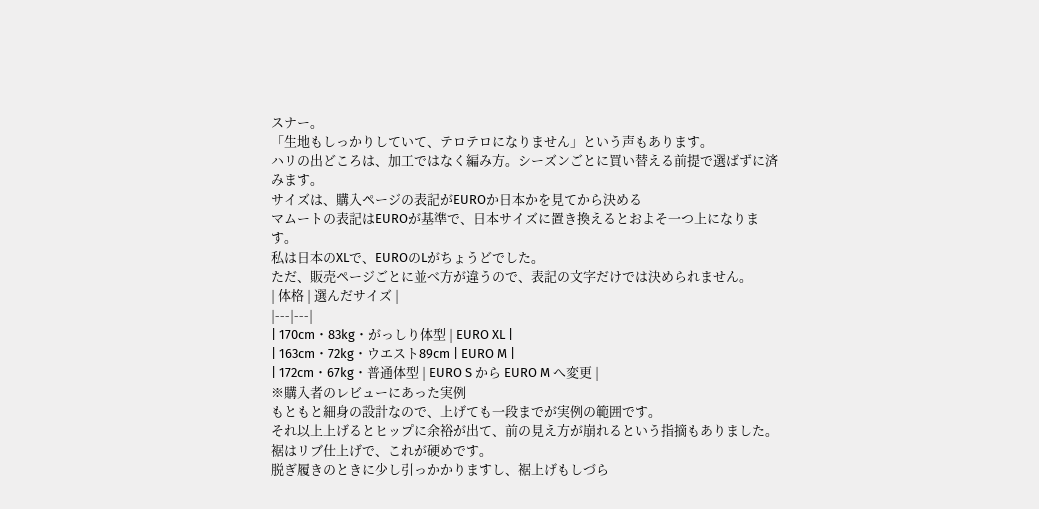スナー。
「生地もしっかりしていて、テロテロになりません」という声もあります。
ハリの出どころは、加工ではなく編み方。シーズンごとに買い替える前提で選ばずに済みます。
サイズは、購入ページの表記がEUROか日本かを見てから決める
マムートの表記はEUROが基準で、日本サイズに置き換えるとおよそ一つ上になります。
私は日本のXLで、EUROのLがちょうどでした。
ただ、販売ページごとに並べ方が違うので、表記の文字だけでは決められません。
| 体格 | 選んだサイズ |
|---|---|
| 170cm・83kg・がっしり体型 | EURO XL |
| 163cm・72kg・ウエスト89cm | EURO M |
| 172cm・67kg・普通体型 | EURO S から EURO M へ変更 |
※購入者のレビューにあった実例
もともと細身の設計なので、上げても一段までが実例の範囲です。
それ以上上げるとヒップに余裕が出て、前の見え方が崩れるという指摘もありました。
裾はリブ仕上げで、これが硬めです。
脱ぎ履きのときに少し引っかかりますし、裾上げもしづら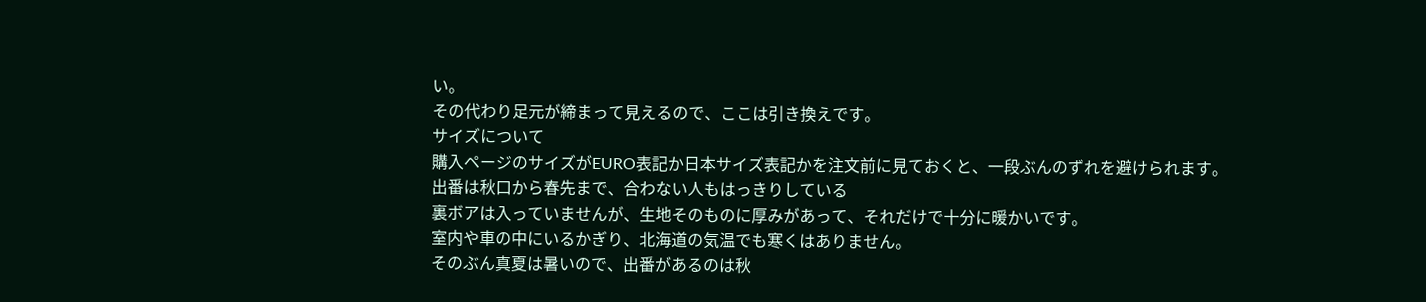い。
その代わり足元が締まって見えるので、ここは引き換えです。
サイズについて
購入ページのサイズがEURO表記か日本サイズ表記かを注文前に見ておくと、一段ぶんのずれを避けられます。
出番は秋口から春先まで、合わない人もはっきりしている
裏ボアは入っていませんが、生地そのものに厚みがあって、それだけで十分に暖かいです。
室内や車の中にいるかぎり、北海道の気温でも寒くはありません。
そのぶん真夏は暑いので、出番があるのは秋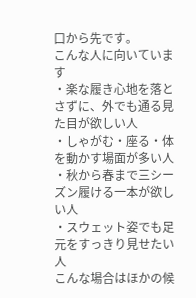口から先です。
こんな人に向いています
・楽な履き心地を落とさずに、外でも通る見た目が欲しい人
・しゃがむ・座る・体を動かす場面が多い人
・秋から春まで三シーズン履ける一本が欲しい人
・スウェット姿でも足元をすっきり見せたい人
こんな場合はほかの候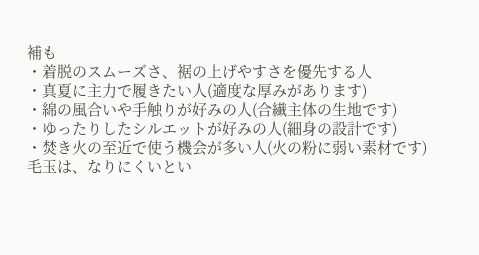補も
・着脱のスムーズさ、裾の上げやすさを優先する人
・真夏に主力で履きたい人(適度な厚みがあります)
・綿の風合いや手触りが好みの人(合繊主体の生地です)
・ゆったりしたシルエットが好みの人(細身の設計です)
・焚き火の至近で使う機会が多い人(火の粉に弱い素材です)
毛玉は、なりにくいとい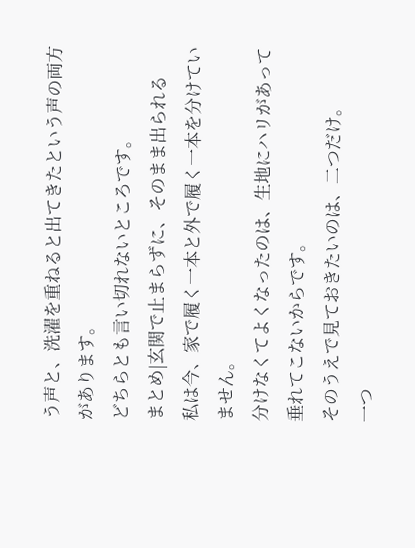う声と、洗濯を重ねると出てきたという声の両方があります。
どちらとも言い切れないところです。
まとめ|玄関で止まらずに、そのまま出られる
私は今、家で履く一本と外で履く一本を分けていません。
分けなくてよくなったのは、生地にハリがあって垂れてこないからです。
そのうえで見ておきたいのは、二つだけ。
一つ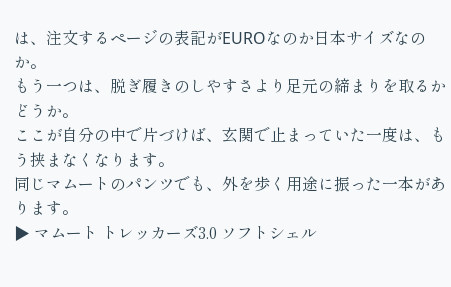は、注文するページの表記がEUROなのか日本サイズなのか。
もう一つは、脱ぎ履きのしやすさより足元の締まりを取るかどうか。
ここが自分の中で片づけば、玄関で止まっていた一度は、もう挟まなくなります。
同じマムートのパンツでも、外を歩く用途に振った一本があります。
▶ マムート トレッカーズ3.0 ソフトシェル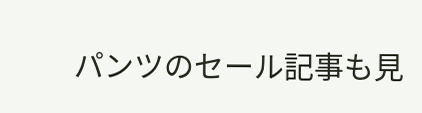パンツのセール記事も見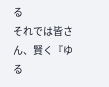る
それでは皆さん、賢く『ゆる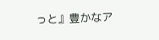っと』豊かなア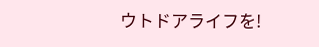ウトドアライフを!